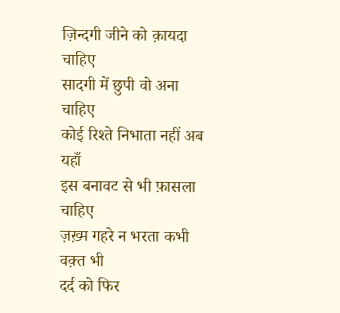ज़िन्दगी जीने को क़ायदा चाहिए
सादगी में छुपी वो अना चाहिए
कोई रिश्ते निभाता नहीं अब यहाँ
इस बनावट से भी फ़ासला चाहिए
ज़ख़्म गहरे न भरता कभी वक़्त भी
दर्द को फिर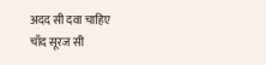अदद सी दवा चाहिए
चाँद सूरज सी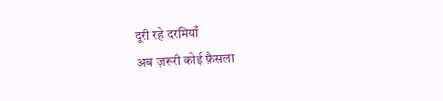दूरी रहे दरमियाँ
अब ज़रूरी कोई फ़ैसला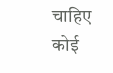चाहिए
कोई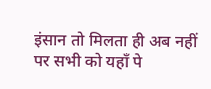इंसान तो मिलता ही अब नहीं
पर सभी को यहाँ पे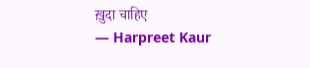ख़ुदा चाहिए
— Harpreet Kaur